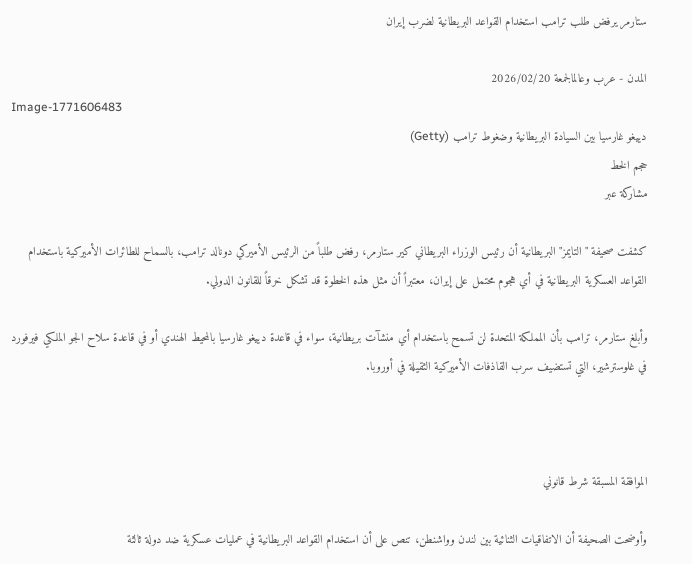ستارمر يرفض طلب ترامب استخدام القواعد البريطانية لضرب إيران

المدن - عرب وعالمالجمعة 2026/02/20
Image-1771606483
دييغو غارسيا بين السيادة البريطانية وضغوط ترامب (Getty)
حجم الخط
مشاركة عبر

كشفت صحيفة "التايمز"البريطانية أن رئيس الوزراء البريطاني كير ستارمر، رفض طلباً من الرئيس الأميركي دونالد ترامب، بالسماح للطائرات الأميركية باستخدام القواعد العسكرية البريطانية في أي هجوم محتمل على إيران، معتبراً أن مثل هذه الخطوة قد تشكل خرقاً للقانون الدولي.

وأبلغ ستارمر، ترامب بأن المملكة المتحدة لن تسمح باستخدام أي منشآت بريطانية، سواء في قاعدة دييغو غارسيا بالمحيط الهندي أو في قاعدة سلاح الجو الملكي فيرفورد في غلوسترشير، التي تستضيف سرب القاذفات الأميركية الثقيلة في أوروبا.



الموافقة المسبقة شرط قانوني

وأوضحت الصحيفة أن الاتفاقيات الثنائية بين لندن وواشنطن، تنص على أن استخدام القواعد البريطانية في عمليات عسكرية ضد دولة ثالثة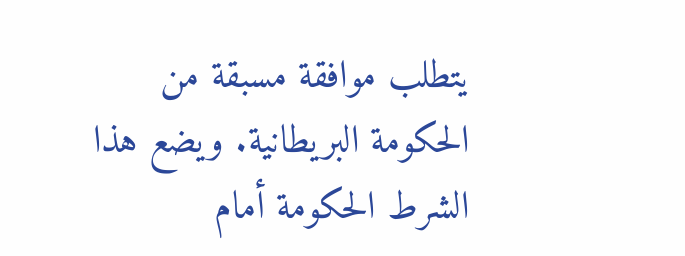يتطلب موافقة مسبقة من الحكومة البريطانية. ويضع هذا الشرط الحكومة أمام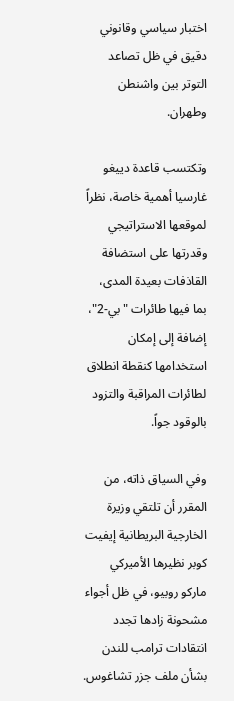اختبار سياسي وقانوني دقيق في ظل تصاعد التوتر بين واشنطن وطهران.

وتكتسب قاعدة دييغو غارسيا أهمية خاصة، نظراً لموقعها الاستراتيجي وقدرتها على استضافة القاذفات بعيدة المدى، بما فيها طائرات "بي-2"، إضافة إلى إمكان استخدامها كنقطة انطلاق لطائرات المراقبة والتزود بالوقود جواً.

وفي السياق ذاته، من المقرر أن تلتقي وزيرة الخارجية البريطانية إيفيت كوبر نظيرها الأميركي ماركو روبيو، في ظل أجواء مشحونة زادها تجدد انتقادات ترامب للندن بشأن ملف جزر تشاغوس.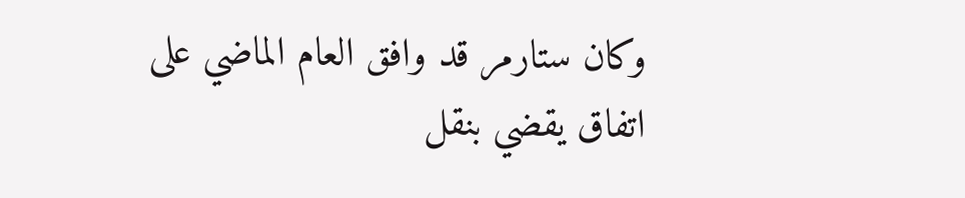وكان ستارمر قد وافق العام الماضي على اتفاق يقضي بنقل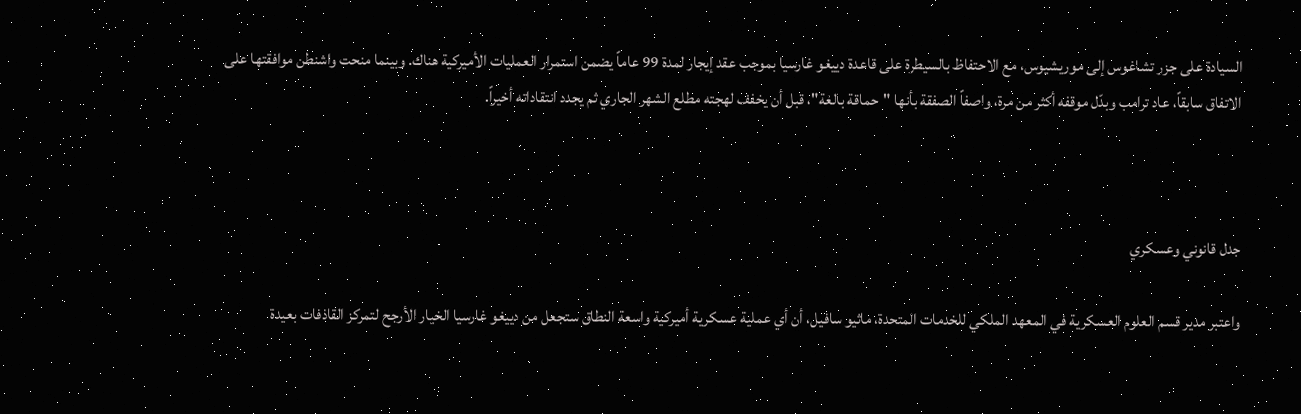السيادة على جزر تشاغوس إلى موريشيوس، مع الاحتفاظ بالسيطرة على قاعدة دييغو غارسيا بموجب عقد إيجار لمدة 99 عاماً يضمن استمرار العمليات الأميركية هناك. وبينما منحت واشنطن موافقتها على الاتفاق سابقاً، عاد ترامب وبدّل موقفه أكثر من مرة، واصفاً الصفقة بأنها "حماقة بالغة"، قبل أن يخفف لهجته مطلع الشهر الجاري ثم يجدد انتقاداته أخيراً.



جدل قانوني وعسكري

واعتبر مدير قسم العلوم العسكرية في المعهد الملكي للخدمات المتحدة، ماثيو سافيل، أن أي عملية عسكرية أميركية واسعة النطاق ستجعل من دييغو غارسيا الخيار الأرجح لتمركز القاذفات بعيدة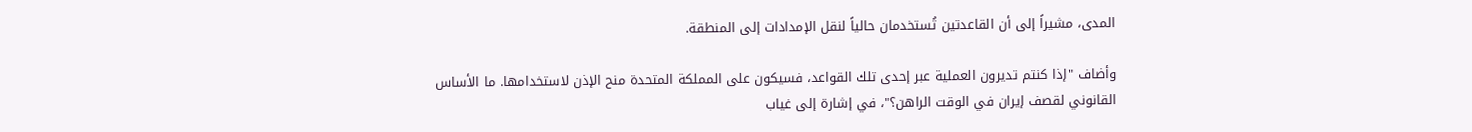المدى، مشيراً إلى أن القاعدتين تُستخدمان حالياً لنقل الإمدادات إلى المنطقة.

وأضاف "إذا كنتم تديرون العملية عبر إحدى تلك القواعد، فسيكون على المملكة المتحدة منح الإذن لاستخدامها. ما الأساس القانوني لقصف إيران في الوقت الراهن؟"، في إشارة إلى غياب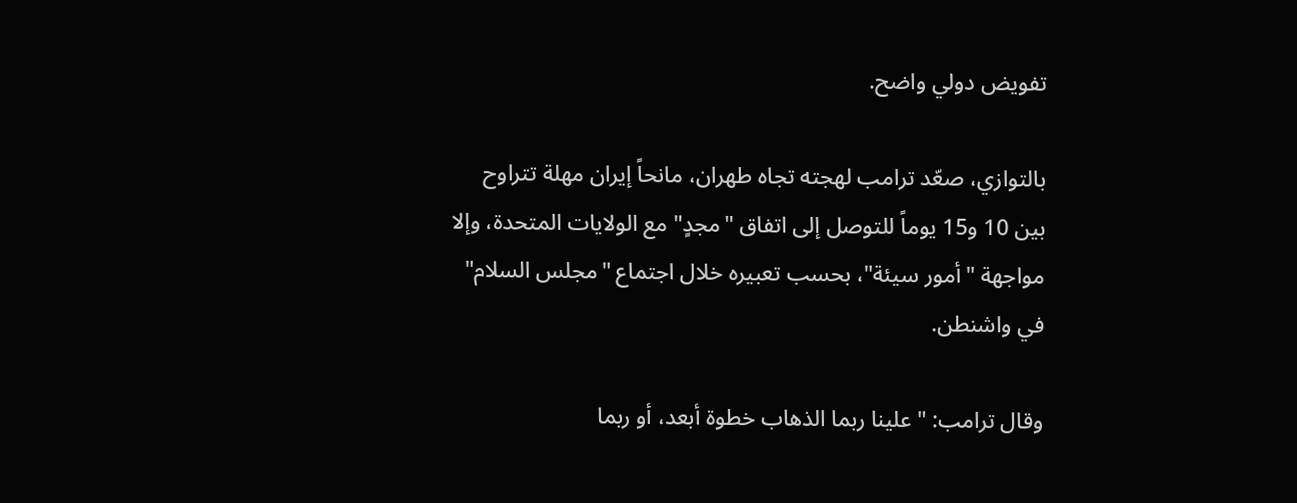تفويض دولي واضح.

بالتوازي، صعّد ترامب لهجته تجاه طهران، مانحاً إيران مهلة تتراوح بين 10 و15 يوماً للتوصل إلى اتفاق "مجدٍ" مع الولايات المتحدة، وإلا مواجهة "أمور سيئة"، بحسب تعبيره خلال اجتماع "مجلس السلام" في واشنطن.

وقال ترامب: "علينا ربما الذهاب خطوة أبعد، أو ربما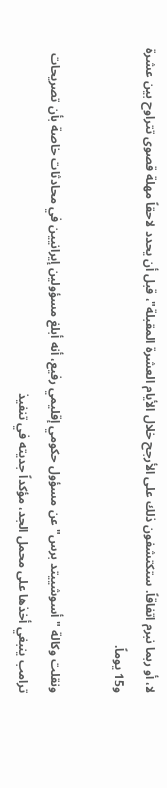لا، أو ربما نبرم اتفاقاً. ستكتشفون ذلك على الأرجح خلال الأيام العشرة المقبلة"، قبل أن يحدد لاحقاً مهلة قصوى تتراوح بين عشرة و15 يوماً.

ونقلت وكالة "أسوشييتد برس" عن مسؤول حكومي إقليمي رفيع، أنه أبلغ مسؤولين إيرانيين في محادثات خاصة بأن تصريحات ترامب ينبغي أخذها على محمل الجد، مؤكداً جديته في تنفيذ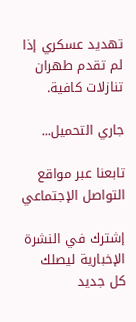تهديد عسكري إذا لم تقدم طهران تنازلات كافية.

جاري التحميل...

تابعنا عبر مواقع التواصل الإجتماعي

إشترك في النشرة الإخبارية ليصلك كل جديد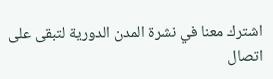اشترك معنا في نشرة المدن الدورية لتبقى على اتصال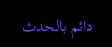دائم بالحدث